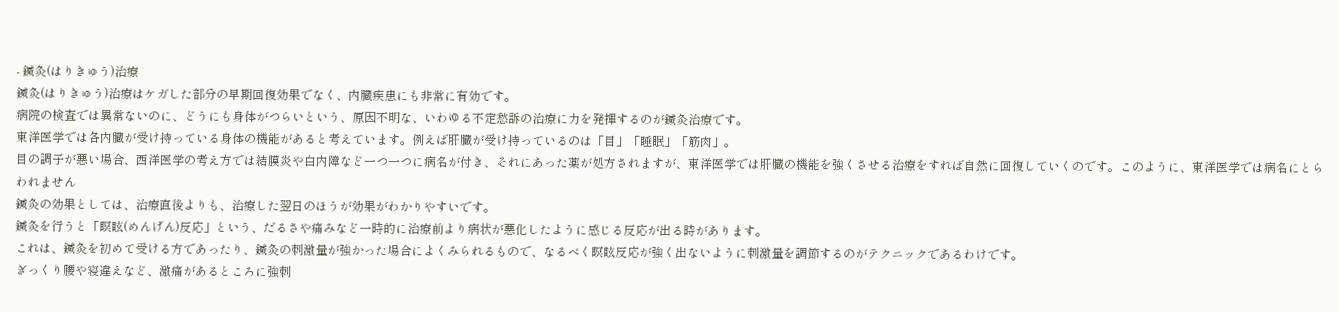- 鍼灸(はりきゅう)治療
鍼灸(はりきゅう)治療はケガした部分の早期回復効果でなく、内臓疾患にも非常に有効です。
病院の検査では異常ないのに、どうにも身体がつらいという、原因不明な、いわゆる不定愁訴の治療に力を発揮するのが鍼灸治療です。
東洋医学では各内臓が受け持っている身体の機能があると考えています。例えば肝臓が受け持っているのは「目」「睡眠」「筋肉」。
目の調子が悪い場合、西洋医学の考え方では結膜炎や白内障など一つ一つに病名が付き、それにあった薬が処方されますが、東洋医学では肝臓の機能を強くさせる治療をすれば自然に回復していくのです。このように、東洋医学では病名にとらわれません
鍼灸の効果としては、治療直後よりも、治療した翌日のほうが効果がわかりやすいです。
鍼灸を行うと「瞑眩(めんげん)反応」という、だるさや痛みなど一時的に治療前より病状が悪化したように感じる反応が出る時があります。
これは、鍼灸を初めて受ける方であったり、鍼灸の刺激量が強かった場合によくみられるもので、なるべく瞑眩反応が強く出ないように刺激量を調節するのがテクニックであるわけです。
ぎっくり腰や寝違えなど、激痛があるところに強刺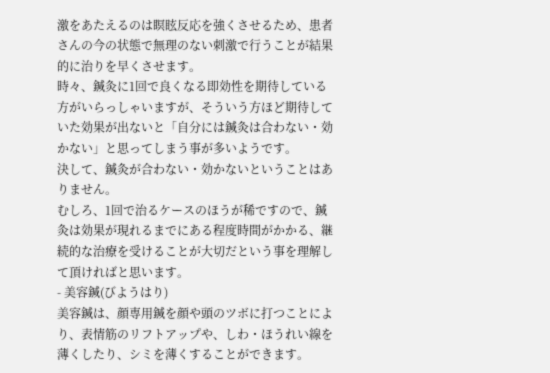激をあたえるのは瞑眩反応を強くさせるため、患者さんの今の状態で無理のない刺激で行うことが結果的に治りを早くさせます。
時々、鍼灸に1回で良くなる即効性を期待している方がいらっしゃいますが、そういう方ほど期待していた効果が出ないと「自分には鍼灸は合わない・効かない」と思ってしまう事が多いようです。
決して、鍼灸が合わない・効かないということはありません。
むしろ、1回で治るケースのほうが稀ですので、鍼灸は効果が現れるまでにある程度時間がかかる、継続的な治療を受けることが大切だという事を理解して頂ければと思います。
- 美容鍼(びようはり)
美容鍼は、顔専用鍼を顔や頭のツボに打つことにより、表情筋のリフトアップや、しわ・ほうれい線を薄くしたり、シミを薄くすることができます。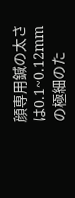顔専用鍼の太さは0.1~0.12mmの極細のた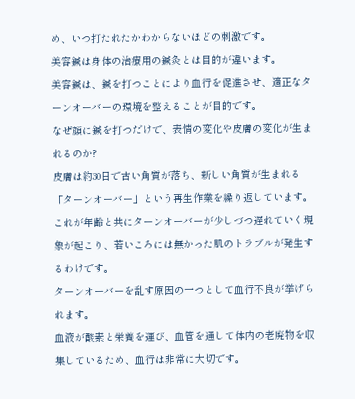め、いつ打たれたかわからないほどの刺激です。
美容鍼は身体の治療用の鍼灸とは目的が違います。
美容鍼は、鍼を打つことにより血行を促進させ、適正なターンオーバーの環境を整えることが目的です。
なぜ顔に鍼を打つだけで、表情の変化や皮膚の変化が生まれるのか?
皮膚は約30日で古い角質が落ち、新しい角質が生まれる「ターンオーバー」という再生作業を繰り返しています。
これが年齢と共にターンオーバーが少しづつ遅れていく現象が起こり、若いころには無かった肌のトラブルが発生するわけです。
ターンオーバーを乱す原因の一つとして血行不良が挙げられます。
血液が酸素と栄養を運び、血管を通して体内の老廃物を収集しているため、血行は非常に大切です。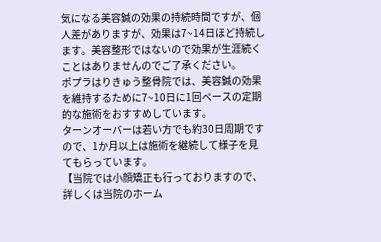気になる美容鍼の効果の持続時間ですが、個人差がありますが、効果は7~14日ほど持続します。美容整形ではないので効果が生涯続くことはありませんのでご了承ください。
ポプラはりきゅう整骨院では、美容鍼の効果を維持するために7~10日に1回ペースの定期的な施術をおすすめしています。
ターンオーバーは若い方でも約30日周期ですので、1か月以上は施術を継続して様子を見てもらっています。
【当院では小顔矯正も行っておりますので、詳しくは当院のホーム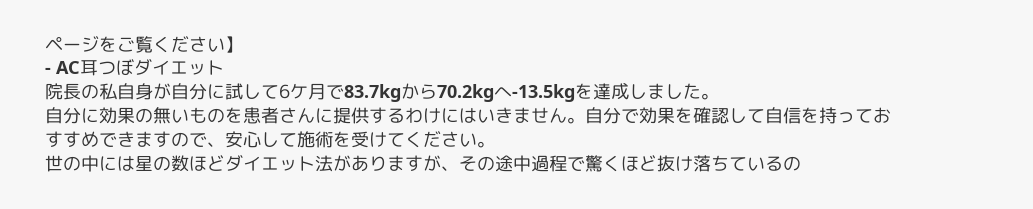ページをご覧ください】
- AC耳つぼダイエット
院長の私自身が自分に試して6ケ月で83.7kgから70.2kgへ-13.5kgを達成しました。
自分に効果の無いものを患者さんに提供するわけにはいきません。自分で効果を確認して自信を持っておすすめできますので、安心して施術を受けてください。
世の中には星の数ほどダイエット法がありますが、その途中過程で驚くほど抜け落ちているの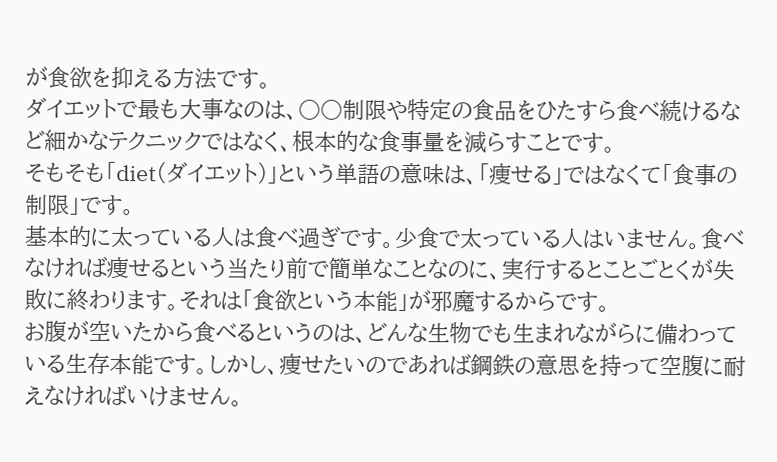が食欲を抑える方法です。
ダイエットで最も大事なのは、○○制限や特定の食品をひたすら食べ続けるなど細かなテクニックではなく、根本的な食事量を減らすことです。
そもそも「diet(ダイエット)」という単語の意味は、「痩せる」ではなくて「食事の制限」です。
基本的に太っている人は食べ過ぎです。少食で太っている人はいません。食べなければ痩せるという当たり前で簡単なことなのに、実行するとことごとくが失敗に終わります。それは「食欲という本能」が邪魔するからです。
お腹が空いたから食べるというのは、どんな生物でも生まれながらに備わっている生存本能です。しかし、痩せたいのであれば鋼鉄の意思を持って空腹に耐えなければいけません。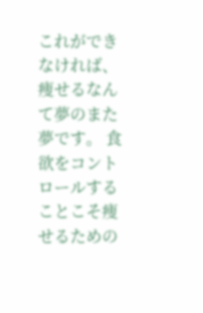これができなければ、痩せるなんて夢のまた夢です。 食欲をコントロールすることこそ痩せるための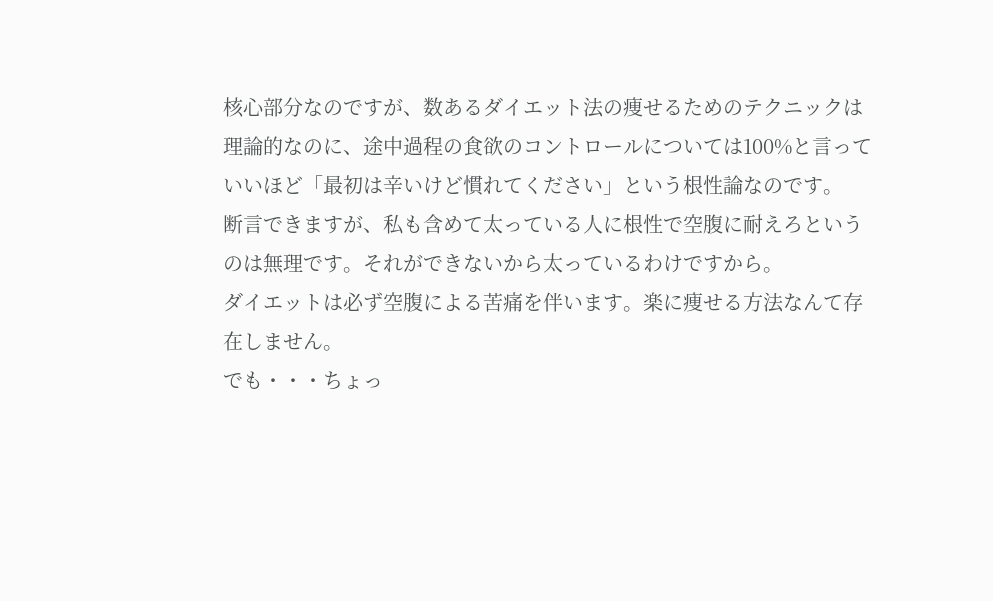核心部分なのですが、数あるダイエット法の痩せるためのテクニックは理論的なのに、途中過程の食欲のコントロールについては100%と言っていいほど「最初は辛いけど慣れてください」という根性論なのです。
断言できますが、私も含めて太っている人に根性で空腹に耐えろというのは無理です。それができないから太っているわけですから。
ダイエットは必ず空腹による苦痛を伴います。楽に痩せる方法なんて存在しません。
でも・・・ちょっ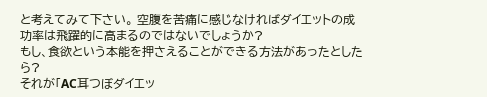と考えてみて下さい。 空腹を苦痛に感じなければダイエットの成功率は飛躍的に高まるのではないでしょうか?
もし、食欲という本能を押さえることができる方法があったとしたら?
それが「AC耳つぼダイエッ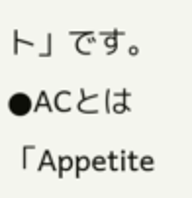ト」です。
●ACとは「Appetite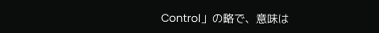Control」の略で、意味は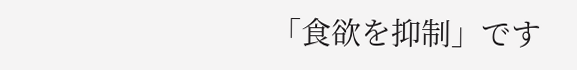「食欲を抑制」です